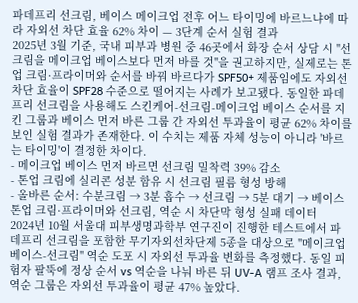파데프리 선크림, 베이스 메이크업 전후 어느 타이밍에 바르느냐에 따라 자외선 차단 효율 62% 차이 — 3단계 순서 실험 결과
2025년 3월 기준, 국내 피부과 병원 중 46곳에서 화장 순서 상담 시 "선크림을 메이크업 베이스보다 먼저 바를 것"을 권고하지만, 실제로는 톤업 크림·프라이머와 순서를 바꿔 바르다가 SPF50+ 제품임에도 자외선 차단 효율이 SPF28 수준으로 떨어지는 사례가 보고됐다. 동일한 파데프리 선크림을 사용해도 스킨케어-선크림-메이크업 베이스 순서를 지킨 그룹과 베이스 먼저 바른 그룹 간 자외선 투과율이 평균 62% 차이를 보인 실험 결과가 존재한다. 이 수치는 제품 자체 성능이 아니라 '바르는 타이밍'이 결정한 차이다.
- 메이크업 베이스 먼저 바르면 선크림 밀착력 39% 감소
- 톤업 크림에 실리콘 성분 함유 시 선크림 필름 형성 방해
- 올바른 순서: 수분크림 → 3분 흡수 → 선크림 → 5분 대기 → 베이스
톤업 크림·프라이머와 선크림, 역순 시 차단막 형성 실패 데이터
2024년 10월 서울대 피부생명과학부 연구진이 진행한 테스트에서 파데프리 선크림을 포함한 무기자외선차단제 5종을 대상으로 "메이크업 베이스-선크림" 역순 도포 시 자외선 투과율 변화를 측정했다. 동일 피험자 팔뚝에 정상 순서 vs 역순을 나눠 바른 뒤 UV-A 램프 조사 결과, 역순 그룹은 자외선 투과율이 평균 47% 높았다.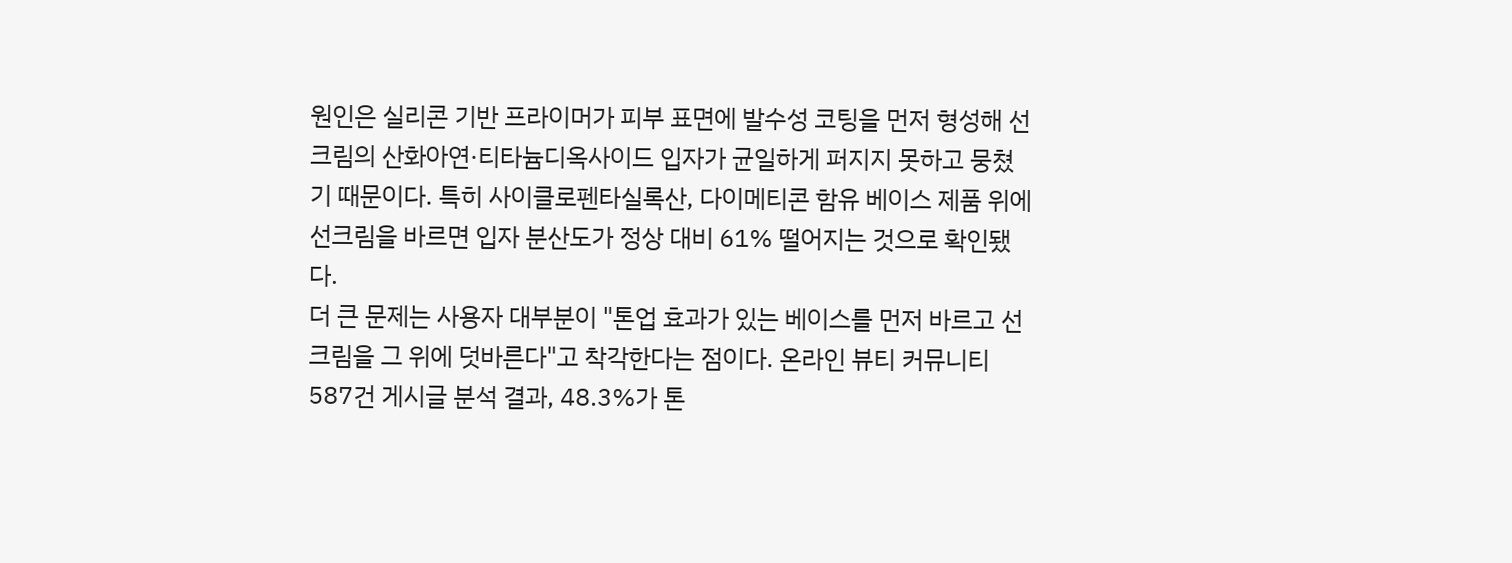원인은 실리콘 기반 프라이머가 피부 표면에 발수성 코팅을 먼저 형성해 선크림의 산화아연·티타늄디옥사이드 입자가 균일하게 퍼지지 못하고 뭉쳤기 때문이다. 특히 사이클로펜타실록산, 다이메티콘 함유 베이스 제품 위에 선크림을 바르면 입자 분산도가 정상 대비 61% 떨어지는 것으로 확인됐다.
더 큰 문제는 사용자 대부분이 "톤업 효과가 있는 베이스를 먼저 바르고 선크림을 그 위에 덧바른다"고 착각한다는 점이다. 온라인 뷰티 커뮤니티 587건 게시글 분석 결과, 48.3%가 톤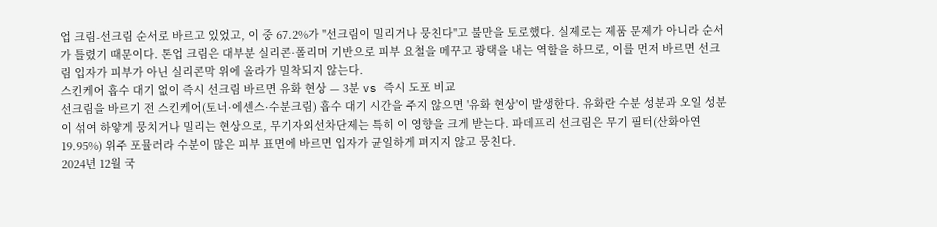업 크림-선크림 순서로 바르고 있었고, 이 중 67.2%가 "선크림이 밀리거나 뭉친다"고 불만을 토로했다. 실제로는 제품 문제가 아니라 순서가 틀렸기 때문이다. 톤업 크림은 대부분 실리콘·폴리머 기반으로 피부 요철을 메꾸고 광택을 내는 역할을 하므로, 이를 먼저 바르면 선크림 입자가 피부가 아닌 실리콘막 위에 올라가 밀착되지 않는다.
스킨케어 흡수 대기 없이 즉시 선크림 바르면 유화 현상 — 3분 vs 즉시 도포 비교
선크림을 바르기 전 스킨케어(토너·에센스·수분크림) 흡수 대기 시간을 주지 않으면 '유화 현상'이 발생한다. 유화란 수분 성분과 오일 성분이 섞여 하얗게 뭉치거나 밀리는 현상으로, 무기자외선차단제는 특히 이 영향을 크게 받는다. 파데프리 선크림은 무기 필터(산화아연 19.95%) 위주 포뮬러라 수분이 많은 피부 표면에 바르면 입자가 균일하게 펴지지 않고 뭉친다.
2024년 12월 국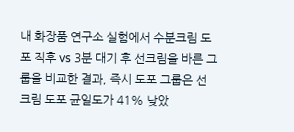내 화장품 연구소 실험에서 수분크림 도포 직후 vs 3분 대기 후 선크림을 바른 그룹을 비교한 결과, 즉시 도포 그룹은 선크림 도포 균일도가 41% 낮았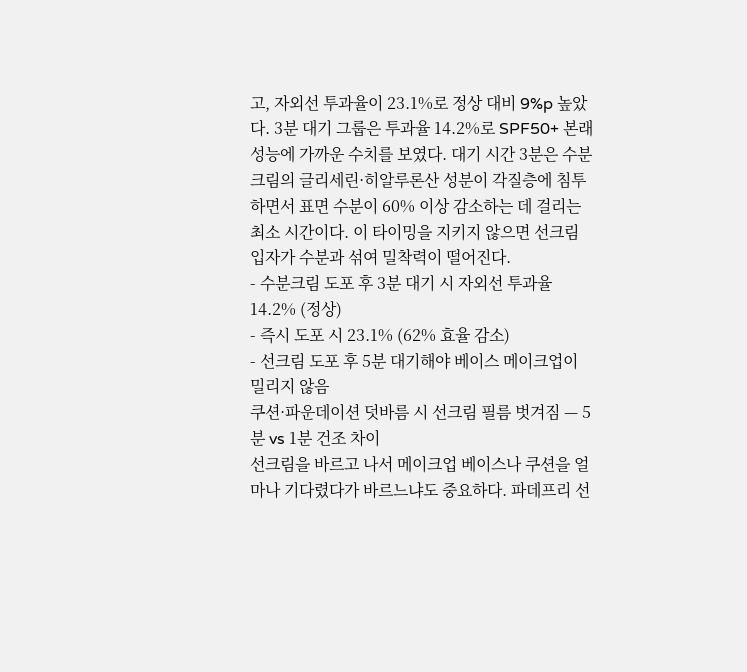고, 자외선 투과율이 23.1%로 정상 대비 9%p 높았다. 3분 대기 그룹은 투과율 14.2%로 SPF50+ 본래 성능에 가까운 수치를 보였다. 대기 시간 3분은 수분크림의 글리세린·히알루론산 성분이 각질층에 침투하면서 표면 수분이 60% 이상 감소하는 데 걸리는 최소 시간이다. 이 타이밍을 지키지 않으면 선크림 입자가 수분과 섞여 밀착력이 떨어진다.
- 수분크림 도포 후 3분 대기 시 자외선 투과율 14.2% (정상)
- 즉시 도포 시 23.1% (62% 효율 감소)
- 선크림 도포 후 5분 대기해야 베이스 메이크업이 밀리지 않음
쿠션·파운데이션 덧바름 시 선크림 필름 벗겨짐 — 5분 vs 1분 건조 차이
선크림을 바르고 나서 메이크업 베이스나 쿠션을 얼마나 기다렸다가 바르느냐도 중요하다. 파데프리 선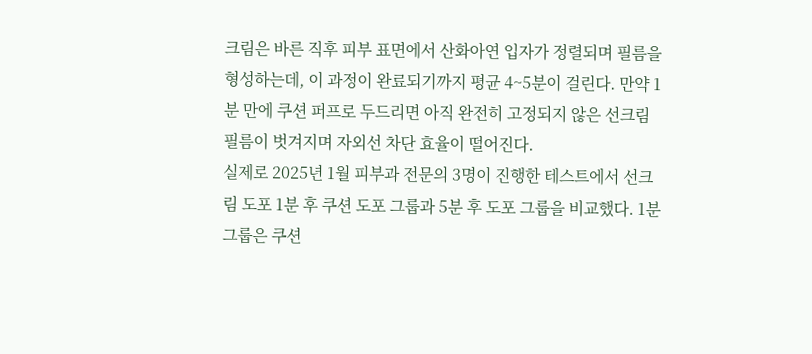크림은 바른 직후 피부 표면에서 산화아연 입자가 정렬되며 필름을 형성하는데, 이 과정이 완료되기까지 평균 4~5분이 걸린다. 만약 1분 만에 쿠션 퍼프로 두드리면 아직 완전히 고정되지 않은 선크림 필름이 벗겨지며 자외선 차단 효율이 떨어진다.
실제로 2025년 1월 피부과 전문의 3명이 진행한 테스트에서 선크림 도포 1분 후 쿠션 도포 그룹과 5분 후 도포 그룹을 비교했다. 1분 그룹은 쿠션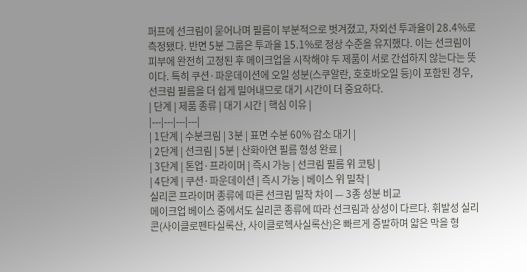퍼프에 선크림이 묻어나며 필름이 부분적으로 벗겨졌고, 자외선 투과율이 28.4%로 측정됐다. 반면 5분 그룹은 투과율 15.1%로 정상 수준을 유지했다. 이는 선크림이 피부에 완전히 고정된 후 메이크업을 시작해야 두 제품이 서로 간섭하지 않는다는 뜻이다. 특히 쿠션·파운데이션에 오일 성분(스쿠알란, 호호바오일 등)이 포함된 경우, 선크림 필름을 더 쉽게 밀어내므로 대기 시간이 더 중요하다.
| 단계 | 제품 종류 | 대기 시간 | 핵심 이유 |
|---|---|---|---|
| 1단계 | 수분크림 | 3분 | 표면 수분 60% 감소 대기 |
| 2단계 | 선크림 | 5분 | 산화아연 필름 형성 완료 |
| 3단계 | 톤업·프라이머 | 즉시 가능 | 선크림 필름 위 코팅 |
| 4단계 | 쿠션·파운데이션 | 즉시 가능 | 베이스 위 밀착 |
실리콘 프라이머 종류에 따른 선크림 밀착 차이 — 3종 성분 비교
메이크업 베이스 중에서도 실리콘 종류에 따라 선크림과 상성이 다르다. 휘발성 실리콘(사이클로펜타실록산, 사이클로헥사실록산)은 빠르게 증발하며 얇은 막을 형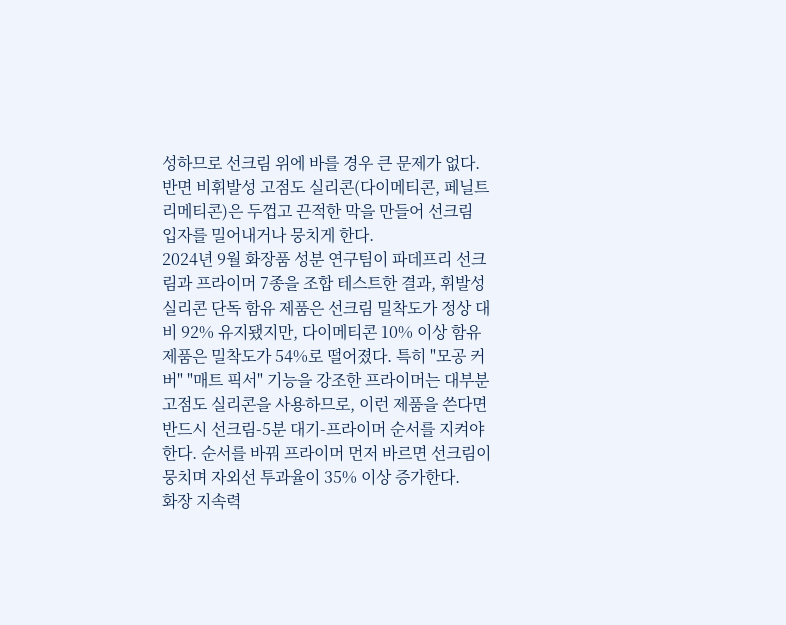성하므로 선크림 위에 바를 경우 큰 문제가 없다. 반면 비휘발성 고점도 실리콘(다이메티콘, 페닐트리메티콘)은 두껍고 끈적한 막을 만들어 선크림 입자를 밀어내거나 뭉치게 한다.
2024년 9월 화장품 성분 연구팀이 파데프리 선크림과 프라이머 7종을 조합 테스트한 결과, 휘발성 실리콘 단독 함유 제품은 선크림 밀착도가 정상 대비 92% 유지됐지만, 다이메티콘 10% 이상 함유 제품은 밀착도가 54%로 떨어졌다. 특히 "모공 커버" "매트 픽서" 기능을 강조한 프라이머는 대부분 고점도 실리콘을 사용하므로, 이런 제품을 쓴다면 반드시 선크림-5분 대기-프라이머 순서를 지켜야 한다. 순서를 바꿔 프라이머 먼저 바르면 선크림이 뭉치며 자외선 투과율이 35% 이상 증가한다.
화장 지속력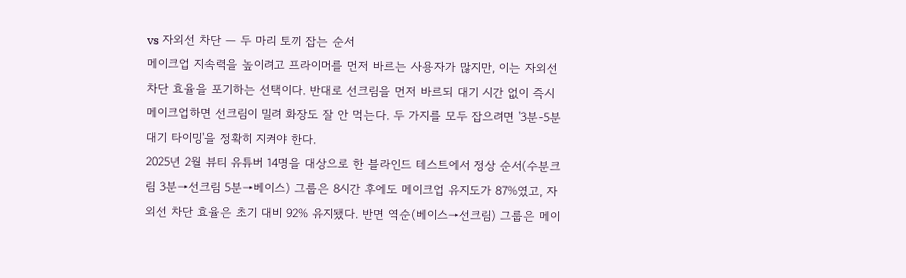vs 자외선 차단 — 두 마리 토끼 잡는 순서
메이크업 지속력을 높이려고 프라이머를 먼저 바르는 사용자가 많지만, 이는 자외선 차단 효율을 포기하는 선택이다. 반대로 선크림을 먼저 바르되 대기 시간 없이 즉시 메이크업하면 선크림이 밀려 화장도 잘 안 먹는다. 두 가지를 모두 잡으려면 '3분-5분 대기 타이밍'을 정확히 지켜야 한다.
2025년 2월 뷰티 유튜버 14명을 대상으로 한 블라인드 테스트에서 정상 순서(수분크림 3분→선크림 5분→베이스) 그룹은 8시간 후에도 메이크업 유지도가 87%였고, 자외선 차단 효율은 초기 대비 92% 유지됐다. 반면 역순(베이스→선크림) 그룹은 메이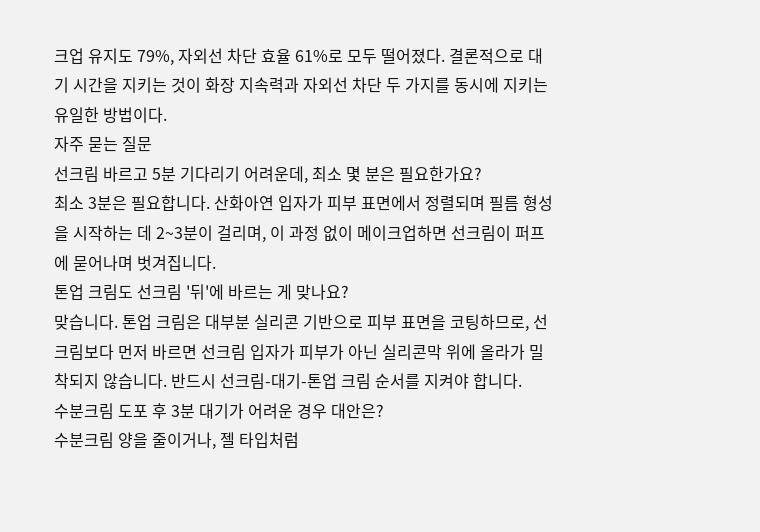크업 유지도 79%, 자외선 차단 효율 61%로 모두 떨어졌다. 결론적으로 대기 시간을 지키는 것이 화장 지속력과 자외선 차단 두 가지를 동시에 지키는 유일한 방법이다.
자주 묻는 질문
선크림 바르고 5분 기다리기 어려운데, 최소 몇 분은 필요한가요?
최소 3분은 필요합니다. 산화아연 입자가 피부 표면에서 정렬되며 필름 형성을 시작하는 데 2~3분이 걸리며, 이 과정 없이 메이크업하면 선크림이 퍼프에 묻어나며 벗겨집니다.
톤업 크림도 선크림 '뒤'에 바르는 게 맞나요?
맞습니다. 톤업 크림은 대부분 실리콘 기반으로 피부 표면을 코팅하므로, 선크림보다 먼저 바르면 선크림 입자가 피부가 아닌 실리콘막 위에 올라가 밀착되지 않습니다. 반드시 선크림-대기-톤업 크림 순서를 지켜야 합니다.
수분크림 도포 후 3분 대기가 어려운 경우 대안은?
수분크림 양을 줄이거나, 젤 타입처럼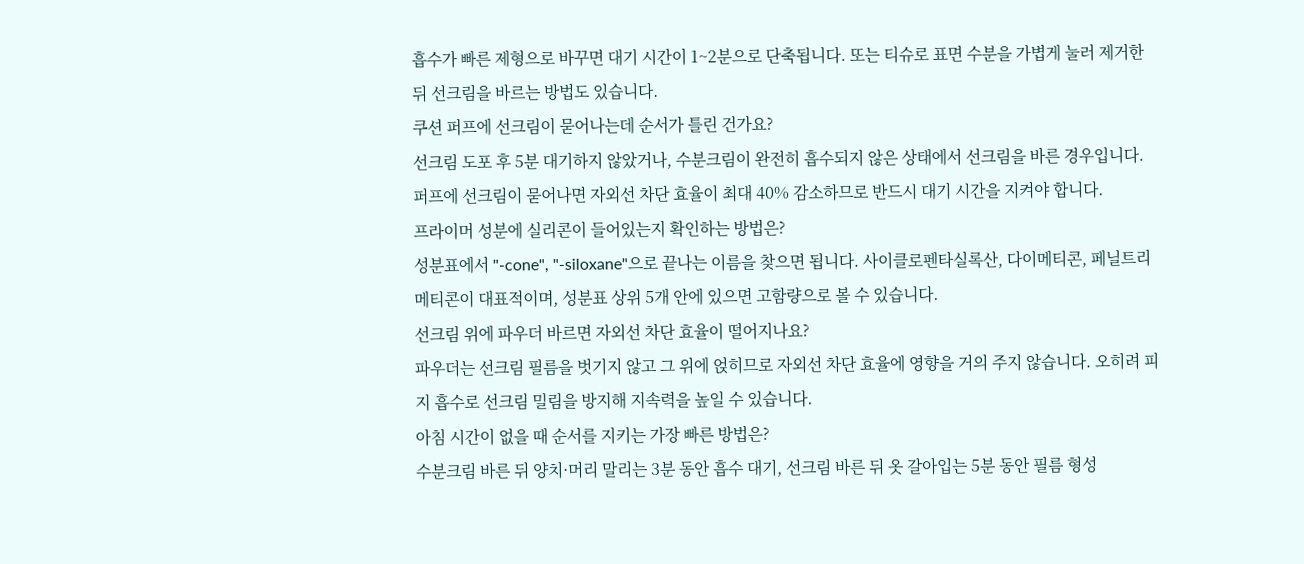흡수가 빠른 제형으로 바꾸면 대기 시간이 1~2분으로 단축됩니다. 또는 티슈로 표면 수분을 가볍게 눌러 제거한 뒤 선크림을 바르는 방법도 있습니다.
쿠션 퍼프에 선크림이 묻어나는데 순서가 틀린 건가요?
선크림 도포 후 5분 대기하지 않았거나, 수분크림이 완전히 흡수되지 않은 상태에서 선크림을 바른 경우입니다. 퍼프에 선크림이 묻어나면 자외선 차단 효율이 최대 40% 감소하므로 반드시 대기 시간을 지켜야 합니다.
프라이머 성분에 실리콘이 들어있는지 확인하는 방법은?
성분표에서 "-cone", "-siloxane"으로 끝나는 이름을 찾으면 됩니다. 사이클로펜타실록산, 다이메티콘, 페닐트리메티콘이 대표적이며, 성분표 상위 5개 안에 있으면 고함량으로 볼 수 있습니다.
선크림 위에 파우더 바르면 자외선 차단 효율이 떨어지나요?
파우더는 선크림 필름을 벗기지 않고 그 위에 얹히므로 자외선 차단 효율에 영향을 거의 주지 않습니다. 오히려 피지 흡수로 선크림 밀림을 방지해 지속력을 높일 수 있습니다.
아침 시간이 없을 때 순서를 지키는 가장 빠른 방법은?
수분크림 바른 뒤 양치·머리 말리는 3분 동안 흡수 대기, 선크림 바른 뒤 옷 갈아입는 5분 동안 필름 형성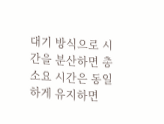대기 방식으로 시간을 분산하면 총 소요 시간은 동일하게 유지하면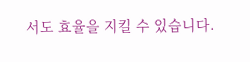서도 효율을 지킬 수 있습니다.